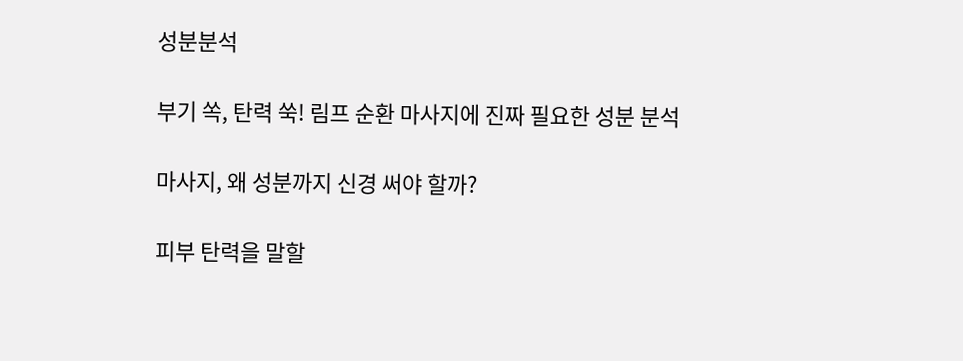성분분석

부기 쏙, 탄력 쑥! 림프 순환 마사지에 진짜 필요한 성분 분석

마사지, 왜 성분까지 신경 써야 할까?

피부 탄력을 말할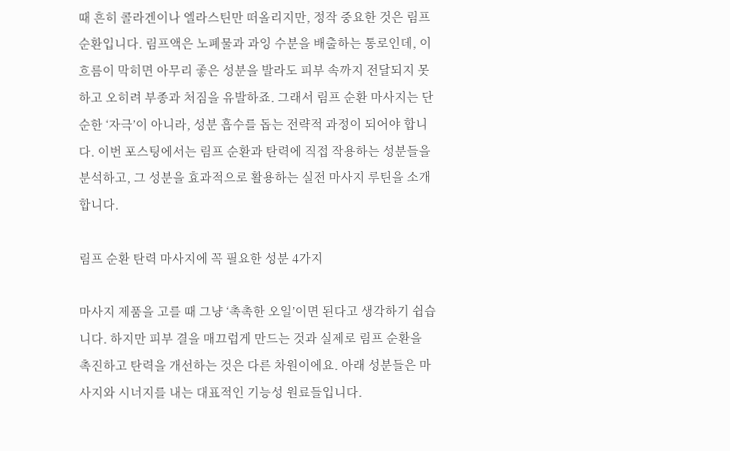때 흔히 콜라겐이나 엘라스틴만 떠올리지만, 정작 중요한 것은 림프 순환입니다. 림프액은 노폐물과 과잉 수분을 배출하는 통로인데, 이 흐름이 막히면 아무리 좋은 성분을 발라도 피부 속까지 전달되지 못하고 오히려 부종과 처짐을 유발하죠. 그래서 림프 순환 마사지는 단순한 ‘자극’이 아니라, 성분 흡수를 돕는 전략적 과정이 되어야 합니다. 이번 포스팅에서는 림프 순환과 탄력에 직접 작용하는 성분들을 분석하고, 그 성분을 효과적으로 활용하는 실전 마사지 루틴을 소개합니다.

림프 순환 탄력 마사지에 꼭 필요한 성분 4가지

마사지 제품을 고를 때 그냥 ‘촉촉한 오일’이면 된다고 생각하기 쉽습니다. 하지만 피부 결을 매끄럽게 만드는 것과 실제로 림프 순환을 촉진하고 탄력을 개선하는 것은 다른 차원이에요. 아래 성분들은 마사지와 시너지를 내는 대표적인 기능성 원료들입니다.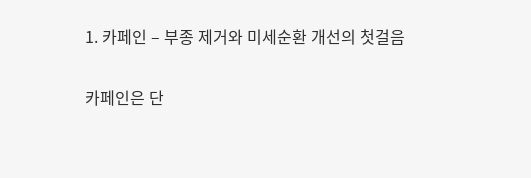1. 카페인 – 부종 제거와 미세순환 개선의 첫걸음

카페인은 단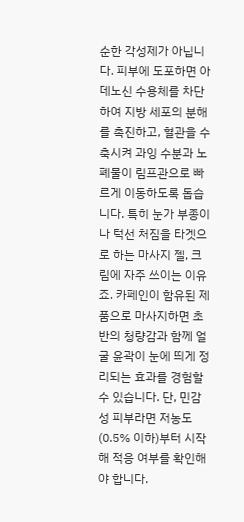순한 각성제가 아닙니다. 피부에 도포하면 아데노신 수용체를 차단하여 지방 세포의 분해를 촉진하고, 혈관을 수축시켜 과잉 수분과 노폐물이 림프관으로 빠르게 이동하도록 돕습니다. 특히 눈가 부종이나 턱선 처짐을 타겟으로 하는 마사지 젤, 크림에 자주 쓰이는 이유죠. 카페인이 함유된 제품으로 마사지하면 초반의 청량감과 함께 얼굴 윤곽이 눈에 띄게 정리되는 효과를 경험할 수 있습니다. 단, 민감성 피부라면 저농도(0.5% 이하)부터 시작해 적응 여부를 확인해야 합니다.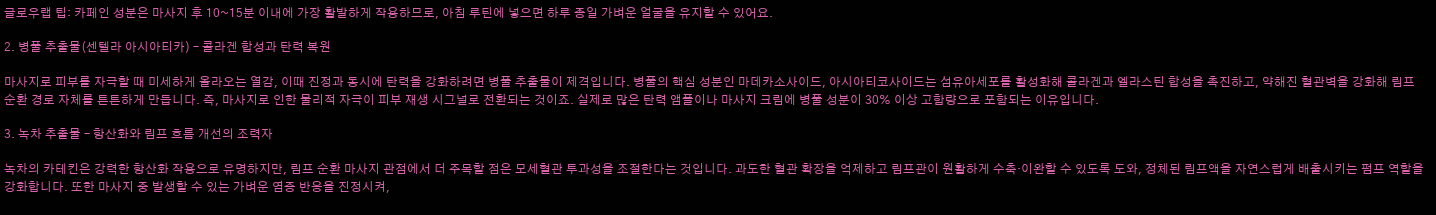글로우랩 팁: 카페인 성분은 마사지 후 10~15분 이내에 가장 활발하게 작용하므로, 아침 루틴에 넣으면 하루 종일 가벼운 얼굴을 유지할 수 있어요.

2. 병풀 추출물(센텔라 아시아티카) – 콜라겐 합성과 탄력 복원

마사지로 피부를 자극할 때 미세하게 올라오는 열감, 이때 진정과 동시에 탄력을 강화하려면 병풀 추출물이 제격입니다. 병풀의 핵심 성분인 마데카소사이드, 아시아티코사이드는 섬유아세포를 활성화해 콜라겐과 엘라스틴 합성을 촉진하고, 약해진 혈관벽을 강화해 림프 순환 경로 자체를 튼튼하게 만듭니다. 즉, 마사지로 인한 물리적 자극이 피부 재생 시그널로 전환되는 것이죠. 실제로 많은 탄력 앰플이나 마사지 크림에 병풀 성분이 30% 이상 고함량으로 포함되는 이유입니다.

3. 녹차 추출물 – 항산화와 림프 흐름 개선의 조력자

녹차의 카테킨은 강력한 항산화 작용으로 유명하지만, 림프 순환 마사지 관점에서 더 주목할 점은 모세혈관 투과성을 조절한다는 것입니다. 과도한 혈관 확장을 억제하고 림프관이 원활하게 수축·이완할 수 있도록 도와, 정체된 림프액을 자연스럽게 배출시키는 펌프 역할을 강화합니다. 또한 마사지 중 발생할 수 있는 가벼운 염증 반응을 진정시켜,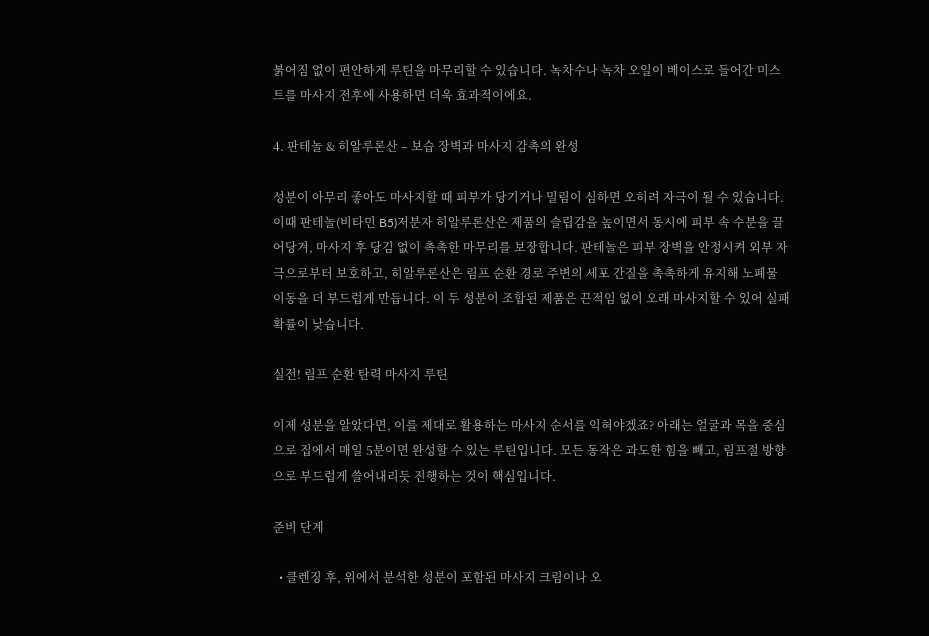붉어짐 없이 편안하게 루틴을 마무리할 수 있습니다. 녹차수나 녹차 오일이 베이스로 들어간 미스트를 마사지 전후에 사용하면 더욱 효과적이에요.

4. 판테놀 & 히알루론산 – 보습 장벽과 마사지 감촉의 완성

성분이 아무리 좋아도 마사지할 때 피부가 당기거나 밀림이 심하면 오히려 자극이 될 수 있습니다. 이때 판테놀(비타민 B5)저분자 히알루론산은 제품의 슬립감을 높이면서 동시에 피부 속 수분을 끌어당겨, 마사지 후 당김 없이 촉촉한 마무리를 보장합니다. 판테놀은 피부 장벽을 안정시켜 외부 자극으로부터 보호하고, 히알루론산은 림프 순환 경로 주변의 세포 간질을 촉촉하게 유지해 노폐물 이동을 더 부드럽게 만듭니다. 이 두 성분이 조합된 제품은 끈적임 없이 오래 마사지할 수 있어 실패 확률이 낮습니다.

실전! 림프 순환 탄력 마사지 루틴

이제 성분을 알았다면, 이를 제대로 활용하는 마사지 순서를 익혀야겠죠? 아래는 얼굴과 목을 중심으로 집에서 매일 5분이면 완성할 수 있는 루틴입니다. 모든 동작은 과도한 힘을 빼고, 림프절 방향으로 부드럽게 쓸어내리듯 진행하는 것이 핵심입니다.

준비 단계

  • 클렌징 후, 위에서 분석한 성분이 포함된 마사지 크림이나 오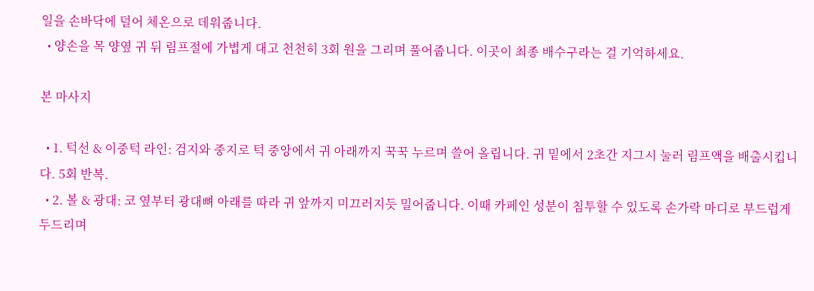일을 손바닥에 덜어 체온으로 데워줍니다.
  • 양손을 목 양옆 귀 뒤 림프절에 가볍게 대고 천천히 3회 원을 그리며 풀어줍니다. 이곳이 최종 배수구라는 걸 기억하세요.

본 마사지

  • 1. 턱선 & 이중턱 라인: 검지와 중지로 턱 중앙에서 귀 아래까지 꾹꾹 누르며 쓸어 올립니다. 귀 밑에서 2초간 지그시 눌러 림프액을 배출시킵니다. 5회 반복.
  • 2. 볼 & 광대: 코 옆부터 광대뼈 아래를 따라 귀 앞까지 미끄러지듯 밀어줍니다. 이때 카페인 성분이 침투할 수 있도록 손가락 마디로 부드럽게 두드리며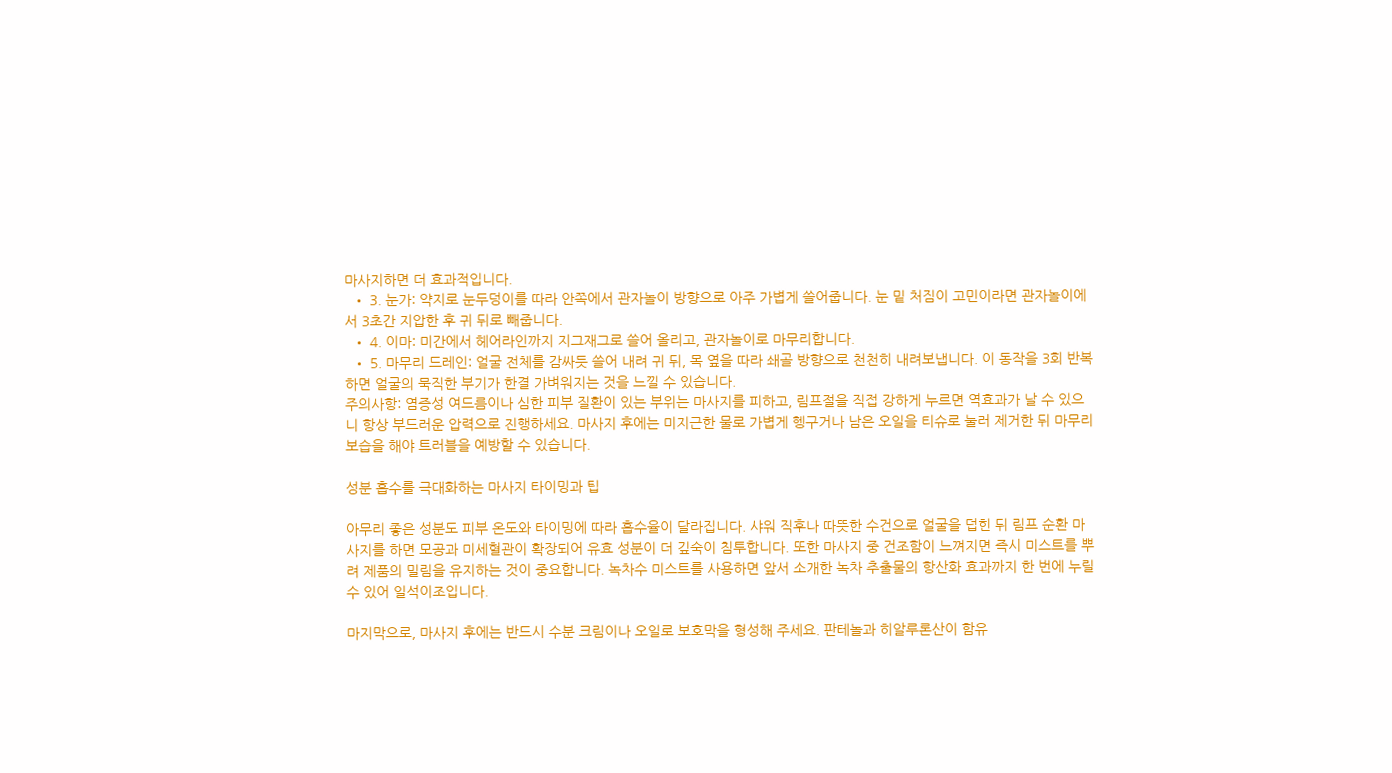마사지하면 더 효과적입니다.
  • 3. 눈가: 약지로 눈두덩이를 따라 안쪽에서 관자놀이 방향으로 아주 가볍게 쓸어줍니다. 눈 밑 처짐이 고민이라면 관자놀이에서 3초간 지압한 후 귀 뒤로 빼줍니다.
  • 4. 이마: 미간에서 헤어라인까지 지그재그로 쓸어 올리고, 관자놀이로 마무리합니다.
  • 5. 마무리 드레인: 얼굴 전체를 감싸듯 쓸어 내려 귀 뒤, 목 옆을 따라 쇄골 방향으로 천천히 내려보냅니다. 이 동작을 3회 반복하면 얼굴의 묵직한 부기가 한결 가벼워지는 것을 느낄 수 있습니다.
주의사항: 염증성 여드름이나 심한 피부 질환이 있는 부위는 마사지를 피하고, 림프절을 직접 강하게 누르면 역효과가 날 수 있으니 항상 부드러운 압력으로 진행하세요. 마사지 후에는 미지근한 물로 가볍게 헹구거나 남은 오일을 티슈로 눌러 제거한 뒤 마무리 보습을 해야 트러블을 예방할 수 있습니다.

성분 흡수를 극대화하는 마사지 타이밍과 팁

아무리 좋은 성분도 피부 온도와 타이밍에 따라 흡수율이 달라집니다. 샤워 직후나 따뜻한 수건으로 얼굴을 덥힌 뒤 림프 순환 마사지를 하면 모공과 미세혈관이 확장되어 유효 성분이 더 깊숙이 침투합니다. 또한 마사지 중 건조함이 느껴지면 즉시 미스트를 뿌려 제품의 밀림을 유지하는 것이 중요합니다. 녹차수 미스트를 사용하면 앞서 소개한 녹차 추출물의 항산화 효과까지 한 번에 누릴 수 있어 일석이조입니다.

마지막으로, 마사지 후에는 반드시 수분 크림이나 오일로 보호막을 형성해 주세요. 판테놀과 히알루론산이 함유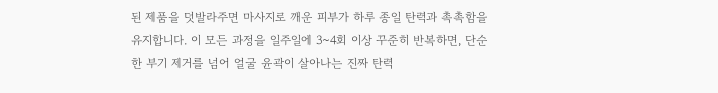된 제품을 덧발라주면 마사지로 깨운 피부가 하루 종일 탄력과 촉촉함을 유지합니다. 이 모든 과정을 일주일에 3~4회 이상 꾸준히 반복하면, 단순한 부기 제거를 넘어 얼굴 윤곽이 살아나는 진짜 탄력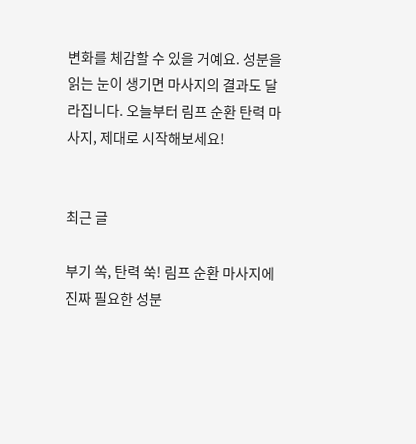변화를 체감할 수 있을 거예요. 성분을 읽는 눈이 생기면 마사지의 결과도 달라집니다. 오늘부터 림프 순환 탄력 마사지, 제대로 시작해보세요!


최근 글

부기 쏙, 탄력 쑥! 림프 순환 마사지에 진짜 필요한 성분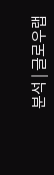분석 | 글로우랩